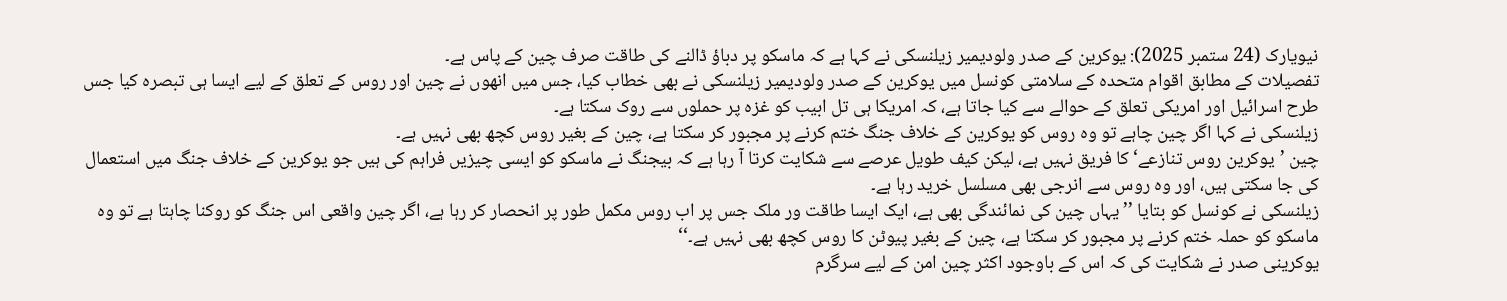نیویارک (24 ستمبر 2025): یوکرین کے صدر ولودیمیر زیلنسکی نے کہا ہے کہ ماسکو پر دباؤ ڈالنے کی طاقت صرف چین کے پاس ہے۔
تفصیلات کے مطابق اقوام متحدہ کے سلامتی کونسل میں یوکرین کے صدر ولودیمیر زیلنسکی نے بھی خطاب کیا، جس میں انھوں نے چین اور روس کے تعلق کے لیے ایسا ہی تبصرہ کیا جس طرح اسرائیل اور امریکی تعلق کے حوالے سے کیا جاتا ہے، کہ امریکا ہی تل ابیب کو غزہ پر حملوں سے روک سکتا ہے۔
زیلنسکی نے کہا اگر چین چاہے تو وہ روس کو یوکرین کے خلاف جنگ ختم کرنے پر مجبور کر سکتا ہے، چین کے بغیر روس کچھ بھی نہیں ہے۔
چین ’یوکرین روس تنازعے‘ کا فریق نہیں ہے، لیکن کیف طویل عرصے سے شکایت کرتا آ رہا ہے کہ بیجنگ نے ماسکو کو ایسی چیزیں فراہم کی ہیں جو یوکرین کے خلاف جنگ میں استعمال کی جا سکتی ہیں، اور وہ روس سے انرجی بھی مسلسل خرید رہا ہے۔
زیلنسکی نے کونسل کو بتایا ’’یہاں چین کی نمائندگی بھی ہے، ایک ایسا طاقت ور ملک جس پر اب روس مکمل طور پر انحصار کر رہا ہے، اگر چین واقعی اس جنگ کو روکنا چاہتا ہے تو وہ ماسکو کو حملہ ختم کرنے پر مجبور کر سکتا ہے، چین کے بغیر پیوٹن کا روس کچھ بھی نہیں ہے۔‘‘
یوکرینی صدر نے شکایت کی کہ اس کے باوجود اکثر چین امن کے لیے سرگرم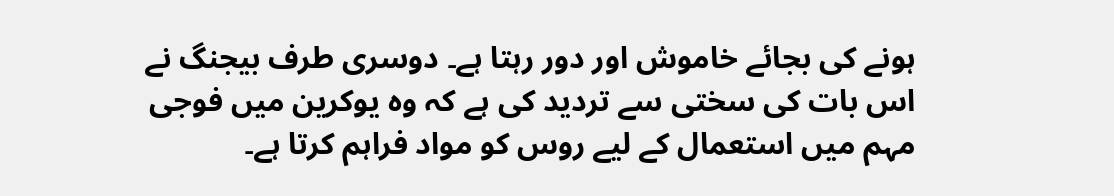ہونے کی بجائے خاموش اور دور رہتا ہے۔ دوسری طرف بیجنگ نے اس بات کی سختی سے تردید کی ہے کہ وہ یوکرین میں فوجی مہم میں استعمال کے لیے روس کو مواد فراہم کرتا ہے۔